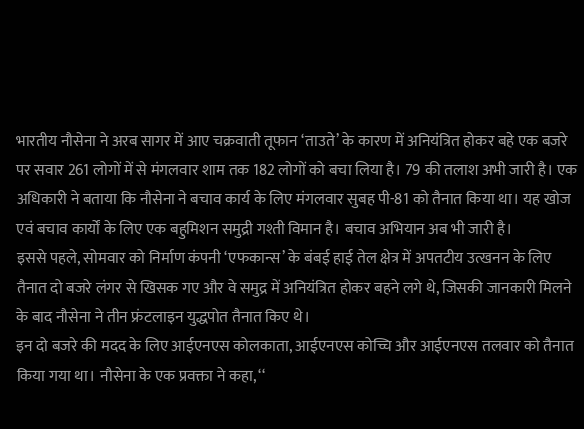भारतीय नौसेना ने अरब सागर में आए चक्रवाती तूफान ‘ताउते’ के कारण में अनियंत्रित होकर बहे एक बजरे पर सवार 261 लोगों में से मंगलवार शाम तक 182 लोगों को बचा लिया है। 79 की तलाश अभी जारी है। एक अधिकारी ने बताया कि नौसेना ने बचाव कार्य के लिए मंगलवार सुबह पी-81 को तैनात किया था। यह खोज एवं बचाव कार्यों के लिए एक बहुमिशन समुद्री गश्ती विमान है। बचाव अभियान अब भी जारी है।
इससे पहले, सोमवार को निर्माण कंपनी ‘एफकान्स’ के बंबई हाई तेल क्षेत्र में अपतटीय उत्खनन के लिए तैनात दो बजरे लंगर से खिसक गए और वे समुद्र में अनियंत्रित होकर बहने लगे थे, जिसकी जानकारी मिलने के बाद नौसेना ने तीन फ्रंटलाइन युद्धपोत तैनात किए थे।
इन दो बजरे की मदद के लिए आईएनएस कोलकाता, आईएनएस कोच्चि और आईएनएस तलवार को तैनात किया गया था। नौसेना के एक प्रवक्ता ने कहा, ‘‘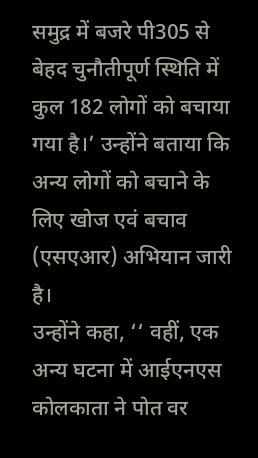समुद्र में बजरे पी305 से बेहद चुनौतीपूर्ण स्थिति में कुल 182 लोगों को बचाया गया है।’ उन्होंने बताया कि अन्य लोगों को बचाने के लिए खोज एवं बचाव (एसएआर) अभियान जारी है।
उन्होंने कहा, ‘‘ वहीं, एक अन्य घटना में आईएनएस कोलकाता ने पोत वर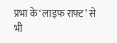प्रभा के ‘लाइफ राफ्ट’ से भी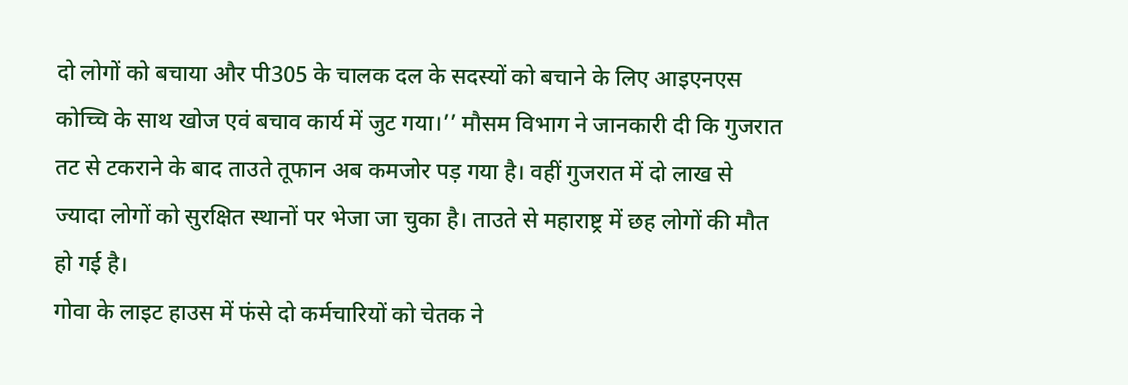दो लोगों को बचाया और पी305 के चालक दल के सदस्यों को बचाने के लिए आइएनएस कोच्चि के साथ खोज एवं बचाव कार्य में जुट गया।’’ मौसम विभाग ने जानकारी दी कि गुजरात तट से टकराने के बाद ताउते तूफान अब कमजोर पड़ गया है। वहीं गुजरात में दो लाख से ज्यादा लोगों को सुरक्षित स्थानों पर भेजा जा चुका है। ताउते से महाराष्ट्र में छह लोगों की मौत हो गई है।
गोवा के लाइट हाउस में फंसे दो कर्मचारियों को चेतक ने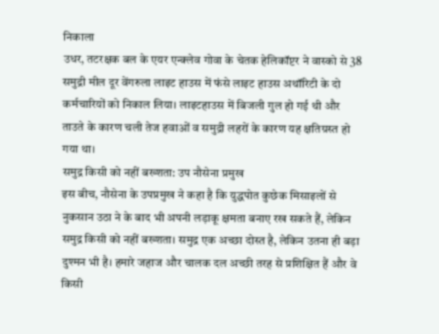निकाला
उधर, तटरक्षक बल के एयर एन्क्लेव गोवा के चेतक हेलिकॉप्टर ने वास्को से 38 समुद्री मील दूर वेंगरुला लाइट हाउस में फंसे लाइट हाउस अथॉरिटी के दो कर्मचारियों को निकाल लिया। लाइटहाउस में बिजली गुल हो गई थी और ताउते के कारण चली तेज हवाओं व समुद्री लहरों के कारण यह क्षतिग्रस्त हो गया था।
समुद्र किसी को नहीं बख्शता: उप नौसेना प्रमुख
इस बीच, नौसेना के उपप्रमुख ने कहा है कि युद्धपोत कुछेक मिसाइलों से नुकसान उठा ने के बाद भी अपनी लड़ाकू क्षमता बनाए रख सकते हैं, लेकिन समुद्र किसी को नहीं बख्शता। समुद्र एक अच्छा दोस्त है, लेकिन उतना ही बड़ा दुश्मन भी है। हमारे जहाज और चालक दल अच्छी तरह से प्रशिक्षित हैं और वे किसी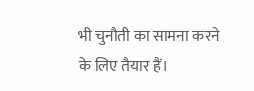भी चुनौती का सामना करने के लिए तैयार हैं।